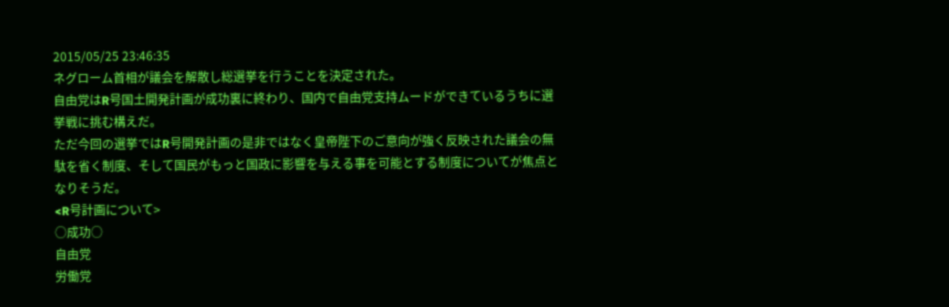2015/05/25 23:46:35
ネグローム首相が議会を解散し総選挙を行うことを決定された。
自由党はR号国土開発計画が成功裏に終わり、国内で自由党支持ムードができているうちに選挙戦に挑む構えだ。
ただ今回の選挙ではR号開発計画の是非ではなく皇帝陛下のご意向が強く反映された議会の無駄を省く制度、そして国民がもっと国政に影響を与える事を可能とする制度についてが焦点となりそうだ。
<R号計画について>
○成功○
自由党
労働党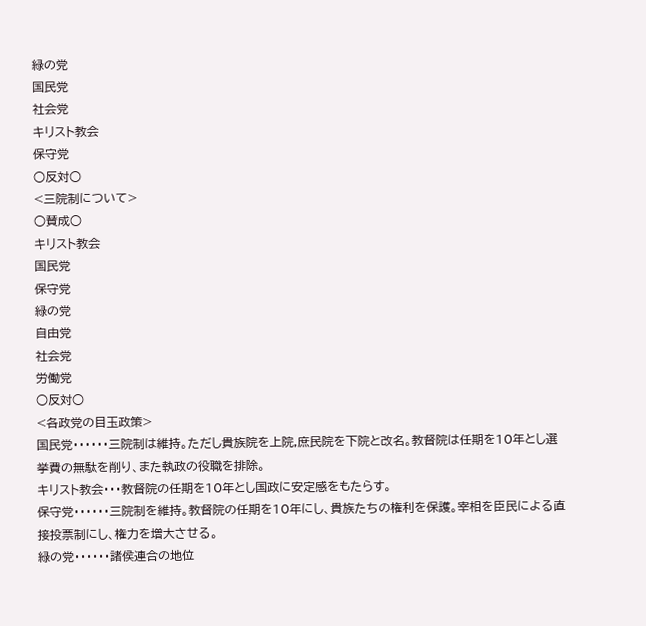緑の党
国民党
社会党
キリスト教会
保守党
○反対○
<三院制について>
○賛成○
キリスト教会
国民党
保守党
緑の党
自由党
社会党
労働党
○反対○
<各政党の目玉政策>
国民党・・・・・・三院制は維持。ただし貴族院を上院,庶民院を下院と改名。教督院は任期を10年とし選挙費の無駄を削り、また執政の役職を排除。
キリスト教会・・・教督院の任期を10年とし国政に安定感をもたらす。
保守党・・・・・・三院制を維持。教督院の任期を10年にし、貴族たちの権利を保護。宰相を臣民による直接投票制にし、権力を増大させる。
緑の党・・・・・・諸侯連合の地位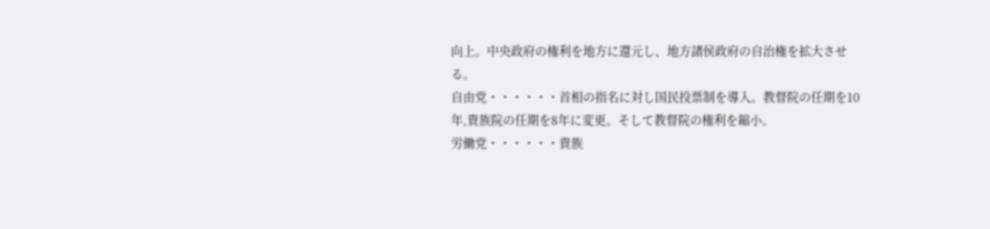向上。中央政府の権利を地方に還元し、地方諸侯政府の自治権を拡大させる。
自由党・・・・・・首相の指名に対し国民投票制を導入。教督院の任期を10年,貴族院の任期を8年に変更。そして教督院の権利を縮小。
労働党・・・・・・貴族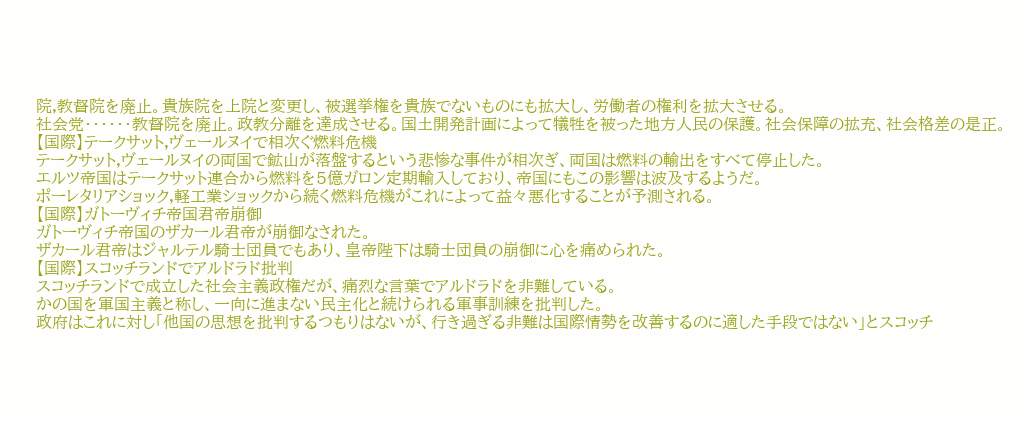院,教督院を廃止。貴族院を上院と変更し、被選挙権を貴族でないものにも拡大し、労働者の権利を拡大させる。
社会党・・・・・・教督院を廃止。政教分離を達成させる。国土開発計画によって犠牲を被った地方人民の保護。社会保障の拡充、社会格差の是正。
【国際】テークサット,ヴェールヌイで相次ぐ燃料危機
テークサット,ヴェールヌイの両国で鉱山が落盤するという悲惨な事件が相次ぎ、両国は燃料の輸出をすべて停止した。
エルツ帝国はテークサット連合から燃料を5億ガロン定期輸入しており、帝国にもこの影響は波及するようだ。
ポーレタリアショック,軽工業ショックから続く燃料危機がこれによって益々悪化することが予測される。
【国際】ガトーヴィチ帝国君帝崩御
ガトーヴィチ帝国のザカール君帝が崩御なされた。
ザカール君帝はジャルテル騎士団員でもあり、皇帝陛下は騎士団員の崩御に心を痛められた。
【国際】スコッチランドでアルドラド批判
スコッチランドで成立した社会主義政権だが、痛烈な言葉でアルドラドを非難している。
かの国を軍国主義と称し、一向に進まない民主化と続けられる軍事訓練を批判した。
政府はこれに対し「他国の思想を批判するつもりはないが、行き過ぎる非難は国際情勢を改善するのに適した手段ではない」とスコッチ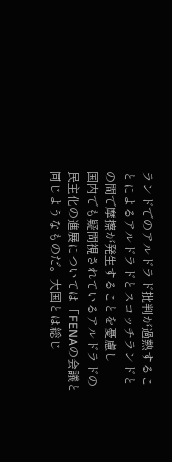ランドでのアルドラド批判が過熱することによるアルドラドとスコッチランドとの間で摩擦が発生することを憂慮し
国内でも疑問視されているアルドラドの民主化の進展については「FENAの会議と同じようなものだ。大国とは総じ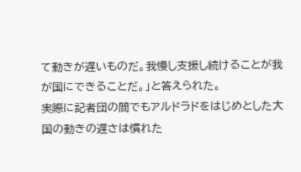て動きが遅いものだ。我慢し支援し続けることが我が国にできることだ。」と答えられた。
実際に記者団の間でもアルドラドをはじめとした大国の動きの遅さは慣れた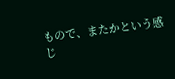もので、またかという感じ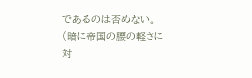であるのは否めない。(暗に帝国の腰の軽さに対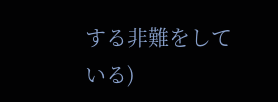する非難をしている)